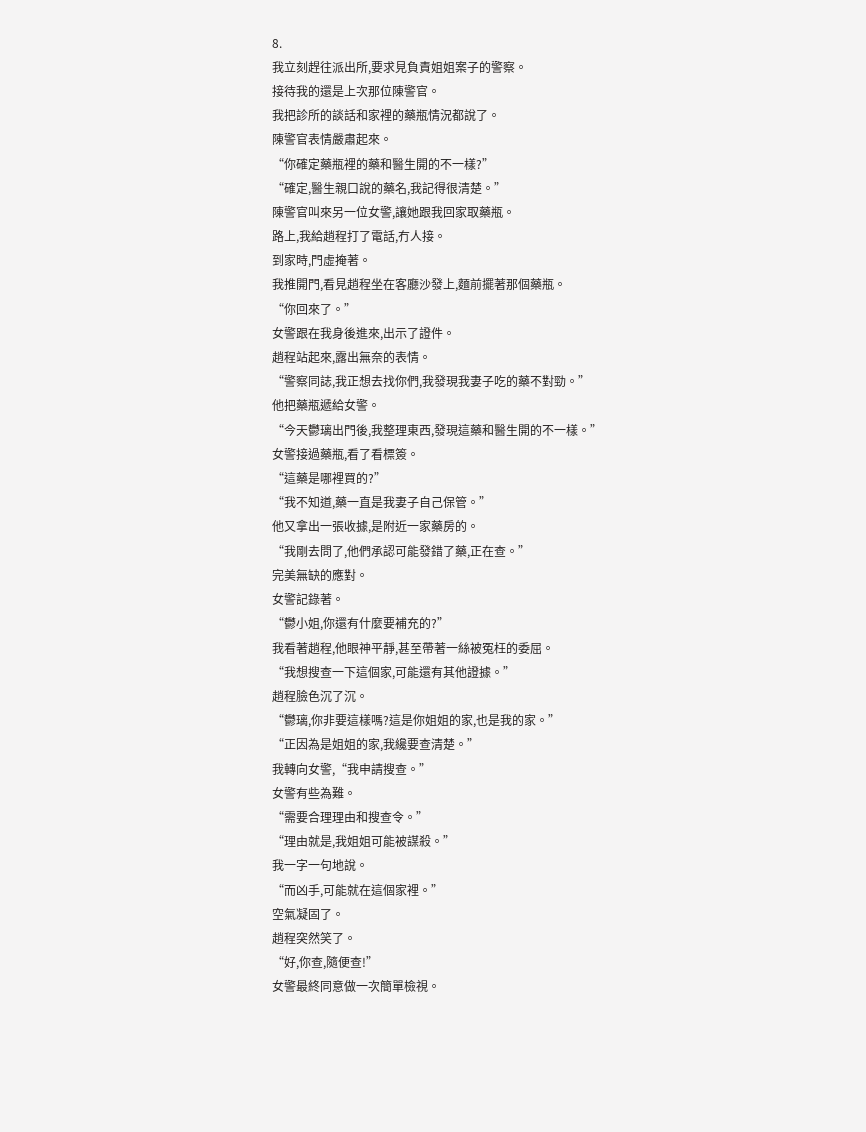8.
我立刻趕往派出所,要求見負責姐姐案子的警察。
接待我的還是上次那位陳警官。
我把診所的談話和家裡的藥瓶情況都說了。
陳警官表情嚴肅起來。
“你確定藥瓶裡的藥和醫生開的不一樣?”
“確定,醫生親口說的藥名,我記得很清楚。”
陳警官叫來另一位女警,讓她跟我回家取藥瓶。
路上,我給趙程打了電話,冇人接。
到家時,門虛掩著。
我推開門,看見趙程坐在客廳沙發上,麵前擺著那個藥瓶。
“你回來了。”
女警跟在我身後進來,出示了證件。
趙程站起來,露出無奈的表情。
“警察同誌,我正想去找你們,我發現我妻子吃的藥不對勁。”
他把藥瓶遞給女警。
“今天鬱璃出門後,我整理東西,發現這藥和醫生開的不一樣。”
女警接過藥瓶,看了看標簽。
“這藥是哪裡買的?”
“我不知道,藥一直是我妻子自己保管。”
他又拿出一張收據,是附近一家藥房的。
“我剛去問了,他們承認可能發錯了藥,正在查。”
完美無缺的應對。
女警記錄著。
“鬱小姐,你還有什麼要補充的?”
我看著趙程,他眼神平靜,甚至帶著一絲被冤枉的委屈。
“我想搜查一下這個家,可能還有其他證據。”
趙程臉色沉了沉。
“鬱璃,你非要這樣嗎?這是你姐姐的家,也是我的家。”
“正因為是姐姐的家,我纔要查清楚。”
我轉向女警,“我申請搜查。”
女警有些為難。
“需要合理理由和搜查令。”
“理由就是,我姐姐可能被謀殺。”
我一字一句地說。
“而凶手,可能就在這個家裡。”
空氣凝固了。
趙程突然笑了。
“好,你查,隨便查!”
女警最終同意做一次簡單檢視。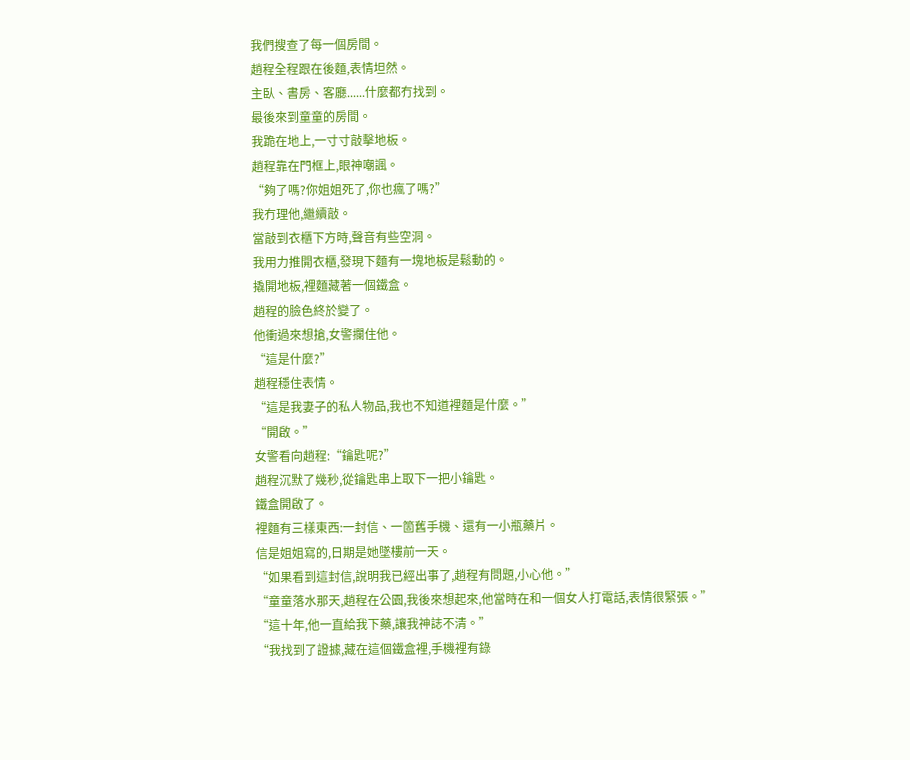我們搜查了每一個房間。
趙程全程跟在後麵,表情坦然。
主臥、書房、客廳......什麼都冇找到。
最後來到童童的房間。
我跪在地上,一寸寸敲擊地板。
趙程靠在門框上,眼神嘲諷。
“夠了嗎?你姐姐死了,你也瘋了嗎?”
我冇理他,繼續敲。
當敲到衣櫃下方時,聲音有些空洞。
我用力推開衣櫃,發現下麵有一塊地板是鬆動的。
撬開地板,裡麵藏著一個鐵盒。
趙程的臉色終於變了。
他衝過來想搶,女警攔住他。
“這是什麼?”
趙程穩住表情。
“這是我妻子的私人物品,我也不知道裡麵是什麼。”
“開啟。”
女警看向趙程:“鑰匙呢?”
趙程沉默了幾秒,從鑰匙串上取下一把小鑰匙。
鐵盒開啟了。
裡麵有三樣東西:一封信、一箇舊手機、還有一小瓶藥片。
信是姐姐寫的,日期是她墜樓前一天。
“如果看到這封信,說明我已經出事了,趙程有問題,小心他。”
“童童落水那天,趙程在公園,我後來想起來,他當時在和一個女人打電話,表情很緊張。”
“這十年,他一直給我下藥,讓我神誌不清。”
“我找到了證據,藏在這個鐵盒裡,手機裡有錄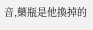音,藥瓶是他換掉的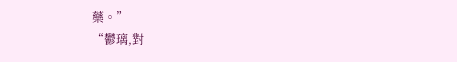藥。”
“鬱璃,對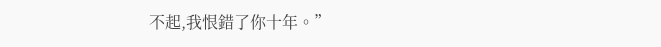不起,我恨錯了你十年。”